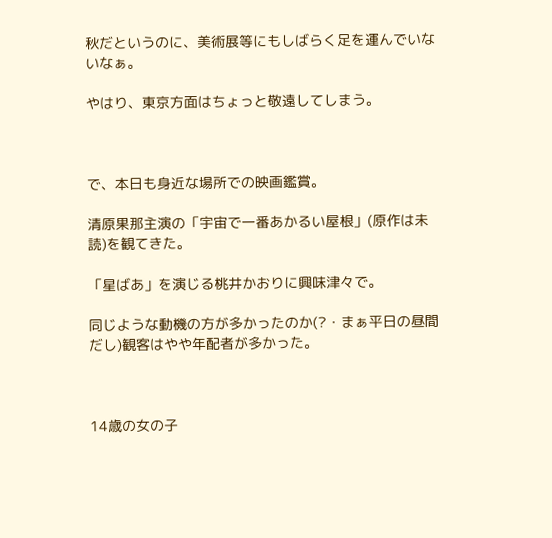秋だというのに、美術展等にもしばらく足を運んでいないなぁ。

やはり、東京方面はちょっと敬遠してしまう。



で、本日も身近な場所での映画鑑賞。

清原果那主演の「宇宙で一番あかるい屋根」(原作は未読)を観てきた。

「星ばあ」を演じる桃井かおりに興味津々で。

同じような動機の方が多かったのか(?・まぁ平日の昼間だし)観客はやや年配者が多かった。



14歳の女の子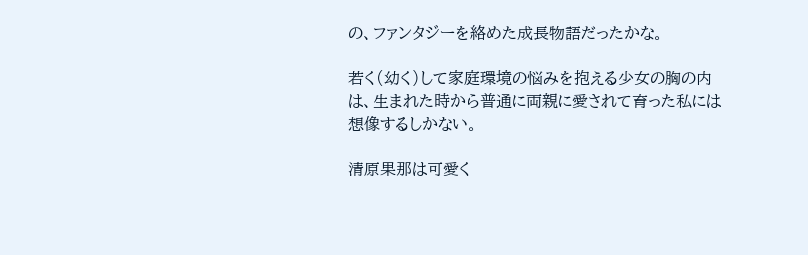の、ファンタジーを絡めた成長物語だったかな。

若く(幼く)して家庭環境の悩みを抱える少女の胸の内は、生まれた時から普通に両親に愛されて育った私には想像するしかない。

清原果那は可愛く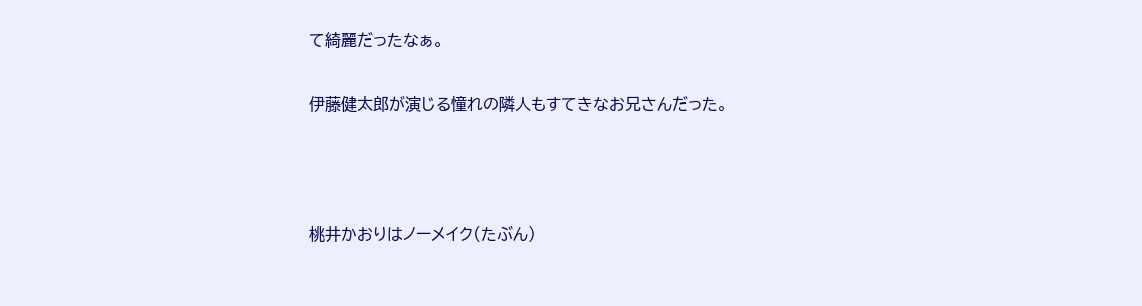て綺麗だったなぁ。

伊藤健太郎が演じる憧れの隣人もすてきなお兄さんだった。



桃井かおりはノーメイク(たぶん)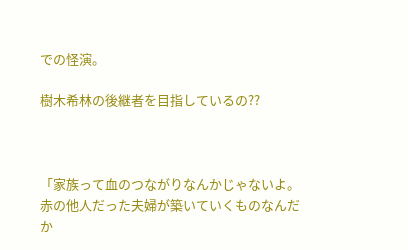での怪演。

樹木希林の後継者を目指しているの??



「家族って血のつながりなんかじゃないよ。赤の他人だった夫婦が築いていくものなんだか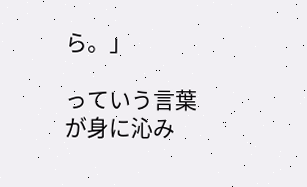ら。」

っていう言葉が身に沁み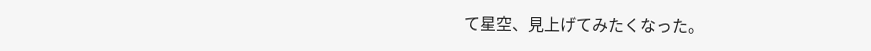て星空、見上げてみたくなった。